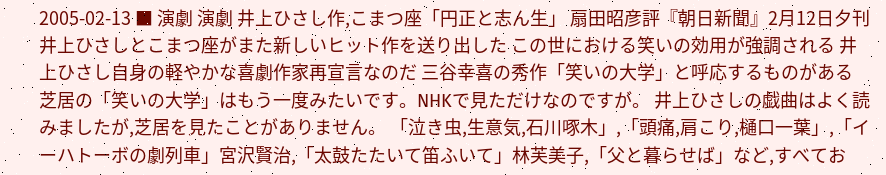2005-02-13 ■ 演劇 演劇 井上ひさし作,こまつ座「円正と志ん生」 扇田昭彦評『朝日新聞』2月12日夕刊 井上ひさしとこまつ座がまた新しいヒット作を送り出した この世における笑いの効用が強調される 井上ひさし自身の軽やかな喜劇作家再宣言なのだ 三谷幸喜の秀作「笑いの大学」と呼応するものがある 芝居の「笑いの大学」はもう一度みたいです。NHKで見ただけなのですが。 井上ひさしの戯曲はよく読みましたが,芝居を見たことがありません。 「泣き虫,生意気,石川啄木」,「頭痛,肩こり,樋口一葉」,「イーハトーボの劇列車」宮沢賢治,「太鼓たたいて笛ふいて」林芙美子,「父と暮らせば」など,すべてお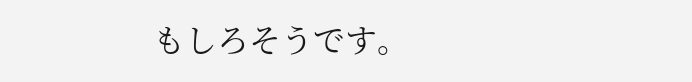もしろそうです。